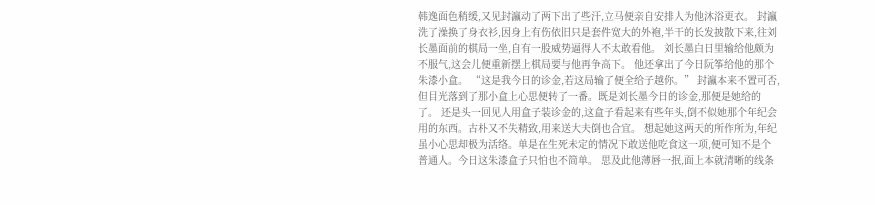韩逸面色稍缓,又见封瀛动了两下出了些汗,立马便亲自安排人为他沐浴更衣。 封瀛洗了澡换了身衣衫,因身上有伤依旧只是套件宽大的外袍,半干的长发披散下来,往刘长墨面前的棋局一坐,自有一股威势逼得人不太敢看他。 刘长墨白日里输给他颇为不服气,这会儿便重新摆上棋局要与他再争高下。 他还拿出了今日阮筝给他的那个朱漆小盒。 “这是我今日的诊金,若这局输了便全给子越你。” 封瀛本来不置可否,但目光落到了那小盒上心思便转了一番。既是刘长墨今日的诊金,那便是她给的了。 还是头一回见人用盒子装诊金的,这盒子看起来有些年头,倒不似她那个年纪会用的东西。古朴又不失精致,用来送大夫倒也合宜。 想起她这两天的所作所为,年纪虽小心思却极为活络。单是在生死未定的情况下敢送他吃食这一项,便可知不是个普通人。今日这朱漆盒子只怕也不简单。 思及此他薄唇一抿,面上本就清晰的线条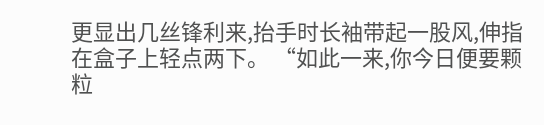更显出几丝锋利来,抬手时长袖带起一股风,伸指在盒子上轻点两下。 “如此一来,你今日便要颗粒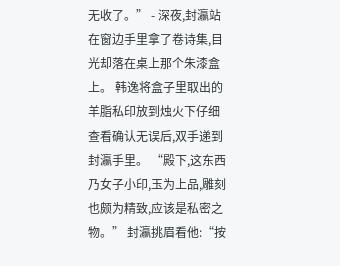无收了。” - 深夜,封瀛站在窗边手里拿了卷诗集,目光却落在桌上那个朱漆盒上。 韩逸将盒子里取出的羊脂私印放到烛火下仔细查看确认无误后,双手递到封瀛手里。 “殿下,这东西乃女子小印,玉为上品,雕刻也颇为精致,应该是私密之物。” 封瀛挑眉看他:“按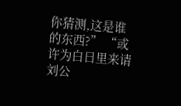你猜测,这是谁的东西?” “或许为白日里来请刘公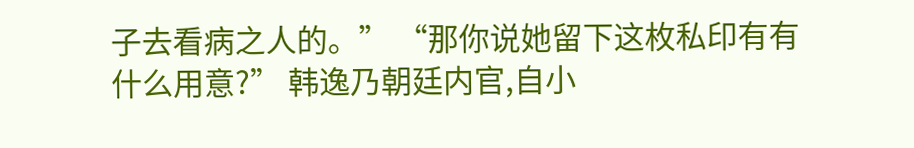子去看病之人的。” “那你说她留下这枚私印有有什么用意?” 韩逸乃朝廷内官,自小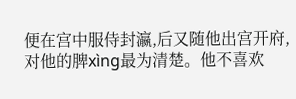便在宫中服侍封瀛,后又随他出宫开府,对他的脾xìng最为清楚。他不喜欢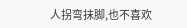人拐弯抹脚,也不喜欢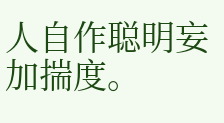人自作聪明妄加揣度。